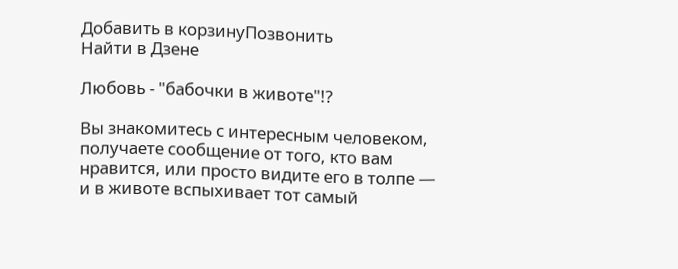Добавить в корзинуПозвонить
Найти в Дзене

Любовь - "бабочки в животе"!?

Вы знакомитесь с интересным человеком, получаете сообщение от того, кто вам нравится, или просто видите его в толпе — и в животе вспыхивает тот самый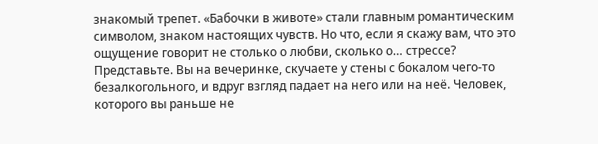знакомый трепет. «Бабочки в животе» стали главным романтическим символом, знаком настоящих чувств. Но что, если я скажу вам, что это ощущение говорит не столько о любви, сколько о… стрессе? Представьте. Вы на вечеринке, скучаете у стены с бокалом чего-то безалкогольного, и вдруг взгляд падает на него или на неё. Человек, которого вы раньше не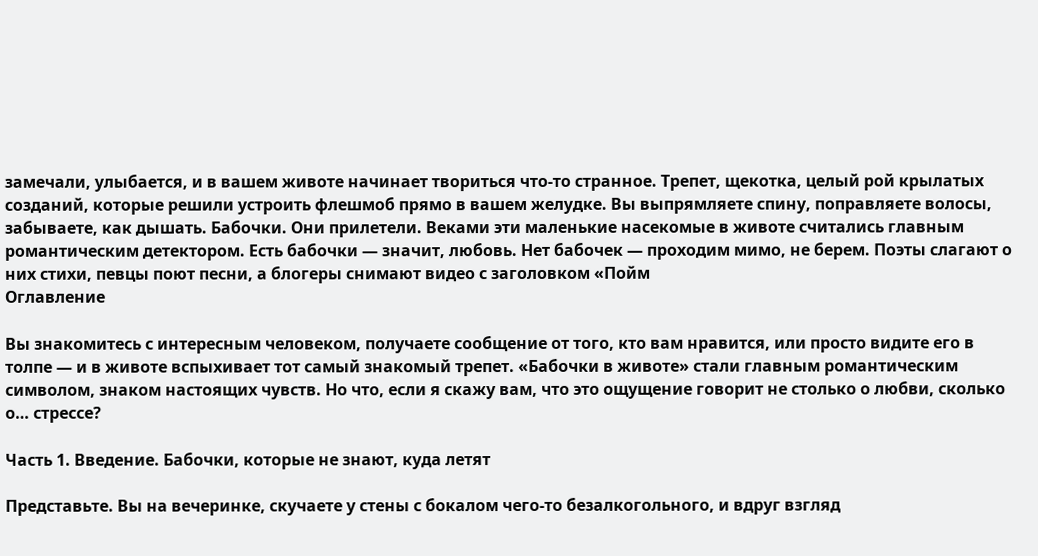замечали, улыбается, и в вашем животе начинает твориться что-то странное. Трепет, щекотка, целый рой крылатых созданий, которые решили устроить флешмоб прямо в вашем желудке. Вы выпрямляете спину, поправляете волосы, забываете, как дышать. Бабочки. Они прилетели. Веками эти маленькие насекомые в животе считались главным романтическим детектором. Есть бабочки — значит, любовь. Нет бабочек — проходим мимо, не берем. Поэты слагают о них стихи, певцы поют песни, а блогеры снимают видео с заголовком «Пойм
Оглавление

Вы знакомитесь с интересным человеком, получаете сообщение от того, кто вам нравится, или просто видите его в толпе — и в животе вспыхивает тот самый знакомый трепет. «Бабочки в животе» стали главным романтическим символом, знаком настоящих чувств. Но что, если я скажу вам, что это ощущение говорит не столько о любви, сколько о… стрессе?

Часть 1. Введение. Бабочки, которые не знают, куда летят

Представьте. Вы на вечеринке, скучаете у стены с бокалом чего-то безалкогольного, и вдруг взгляд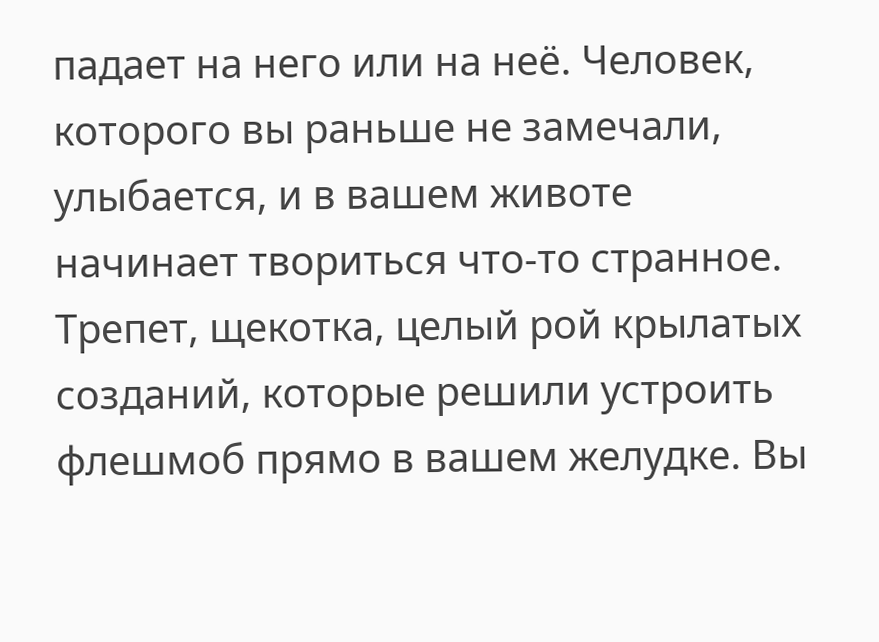падает на него или на неё. Человек, которого вы раньше не замечали, улыбается, и в вашем животе начинает твориться что-то странное. Трепет, щекотка, целый рой крылатых созданий, которые решили устроить флешмоб прямо в вашем желудке. Вы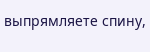выпрямляете спину,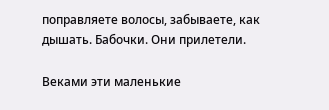поправляете волосы, забываете, как дышать. Бабочки. Они прилетели.

Веками эти маленькие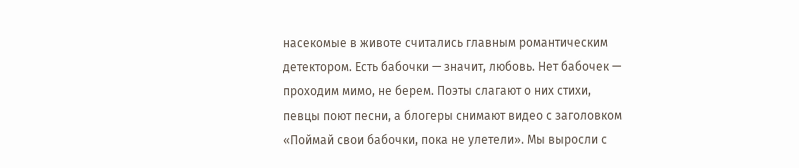насекомые в животе считались главным романтическим детектором. Есть бабочки — значит, любовь. Нет бабочек — проходим мимо, не берем. Поэты слагают о них стихи, певцы поют песни, а блогеры снимают видео с заголовком «Поймай свои бабочки, пока не улетели». Мы выросли с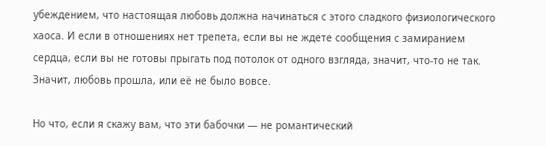убеждением, что настоящая любовь должна начинаться с этого сладкого физиологического хаоса. И если в отношениях нет трепета, если вы не ждете сообщения с замиранием сердца, если вы не готовы прыгать под потолок от одного взгляда, значит, что-то не так. Значит, любовь прошла, или её не было вовсе.

Но что, если я скажу вам, что эти бабочки — не романтический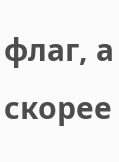флаг, а скорее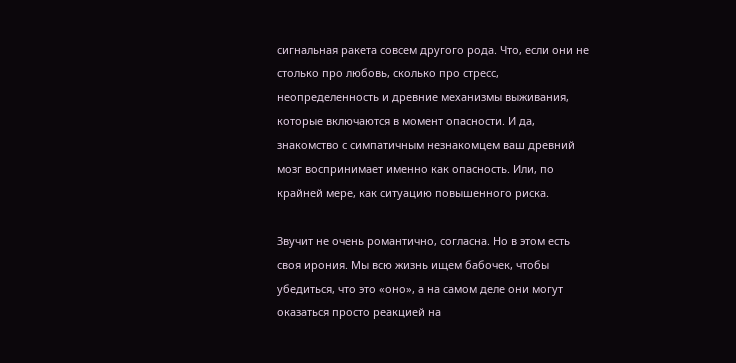сигнальная ракета совсем другого рода. Что, если они не столько про любовь, сколько про стресс, неопределенность и древние механизмы выживания, которые включаются в момент опасности. И да, знакомство с симпатичным незнакомцем ваш древний мозг воспринимает именно как опасность. Или, по крайней мере, как ситуацию повышенного риска.

Звучит не очень романтично, согласна. Но в этом есть своя ирония. Мы всю жизнь ищем бабочек, чтобы убедиться, что это «оно», а на самом деле они могут оказаться просто реакцией на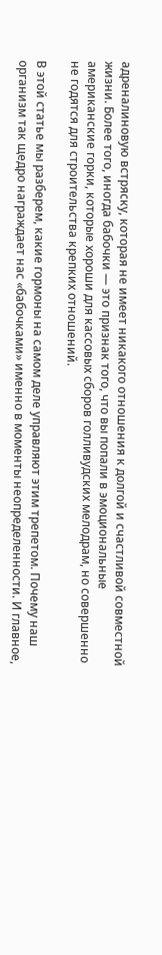адреналиновую встряску, которая не имеет никакого отношения к долгой и счастливой совместной жизни. Более того, иногда бабочки — это признак того, что вы попали в эмоциональные американские горки, которые хороши для кассовых сборов голливудских мелодрам, но совершенно не годятся для строительства крепких отношений.

В этой статье мы разберем, какие гормоны на самом деле управляют этим трепетом. Почему наш организм так щедро награждает нас «бабочками» именно в моменты неопределенности. И главное,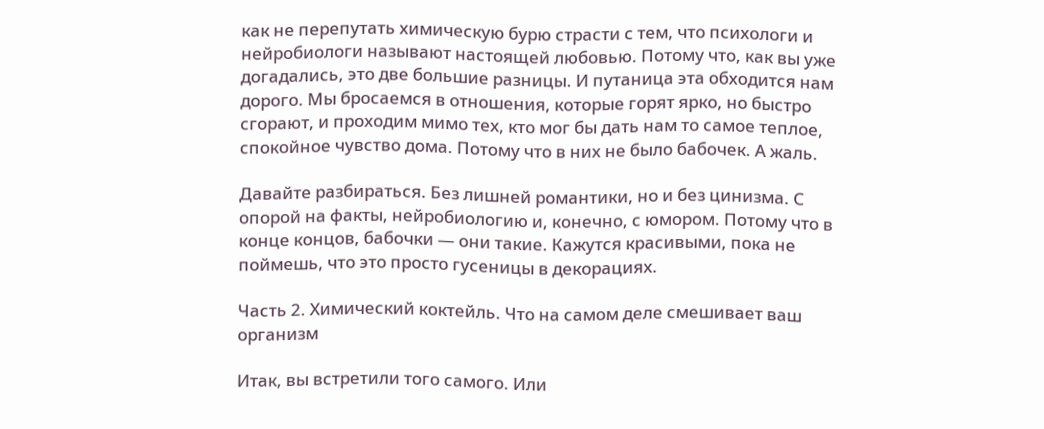как не перепутать химическую бурю страсти с тем, что психологи и нейробиологи называют настоящей любовью. Потому что, как вы уже догадались, это две большие разницы. И путаница эта обходится нам дорого. Мы бросаемся в отношения, которые горят ярко, но быстро сгорают, и проходим мимо тех, кто мог бы дать нам то самое теплое, спокойное чувство дома. Потому что в них не было бабочек. А жаль.

Давайте разбираться. Без лишней романтики, но и без цинизма. С опорой на факты, нейробиологию и, конечно, с юмором. Потому что в конце концов, бабочки — они такие. Кажутся красивыми, пока не поймешь, что это просто гусеницы в декорациях.

Часть 2. Химический коктейль. Что на самом деле смешивает ваш организм

Итак, вы встретили того самого. Или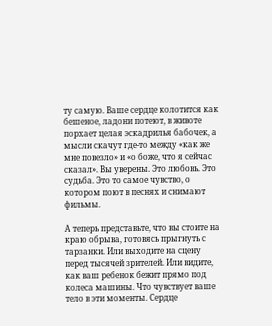ту самую. Ваше сердце колотится как бешеное, ладони потеют, в животе порхает целая эскадрилья бабочек, а мысли скачут где-то между «как же мне повезло» и «о боже, что я сейчас сказал». Вы уверены. Это любовь. Это судьба. Это то самое чувство, о котором поют в песнях и снимают фильмы.

А теперь представьте, что вы стоите на краю обрыва, готовясь прыгнуть с тарзанки. Или выходите на сцену перед тысячей зрителей. Или видите, как ваш ребенок бежит прямо под колеса машины. Что чувствует ваше тело в эти моменты. Сердце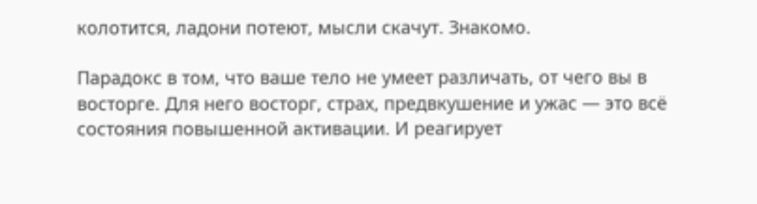колотится, ладони потеют, мысли скачут. Знакомо.

Парадокс в том, что ваше тело не умеет различать, от чего вы в восторге. Для него восторг, страх, предвкушение и ужас — это всё состояния повышенной активации. И реагирует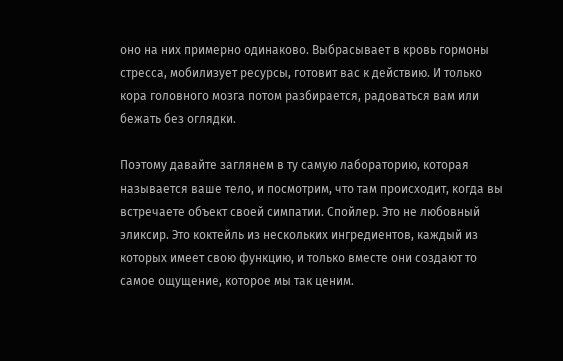оно на них примерно одинаково. Выбрасывает в кровь гормоны стресса, мобилизует ресурсы, готовит вас к действию. И только кора головного мозга потом разбирается, радоваться вам или бежать без оглядки.

Поэтому давайте заглянем в ту самую лабораторию, которая называется ваше тело, и посмотрим, что там происходит, когда вы встречаете объект своей симпатии. Спойлер. Это не любовный эликсир. Это коктейль из нескольких ингредиентов, каждый из которых имеет свою функцию, и только вместе они создают то самое ощущение, которое мы так ценим.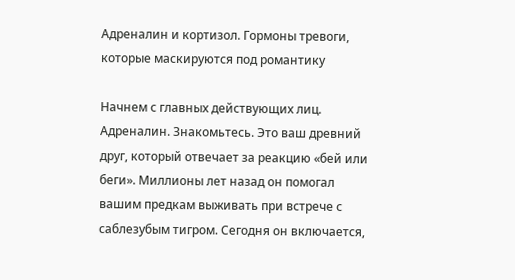Адреналин и кортизол. Гормоны тревоги, которые маскируются под романтику

Начнем с главных действующих лиц. Адреналин. Знакомьтесь. Это ваш древний друг, который отвечает за реакцию «бей или беги». Миллионы лет назад он помогал вашим предкам выживать при встрече с саблезубым тигром. Сегодня он включается,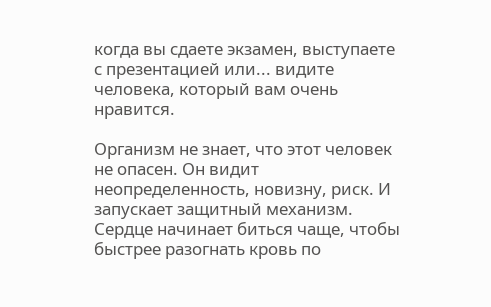когда вы сдаете экзамен, выступаете с презентацией или... видите человека, который вам очень нравится.

Организм не знает, что этот человек не опасен. Он видит неопределенность, новизну, риск. И запускает защитный механизм. Сердце начинает биться чаще, чтобы быстрее разогнать кровь по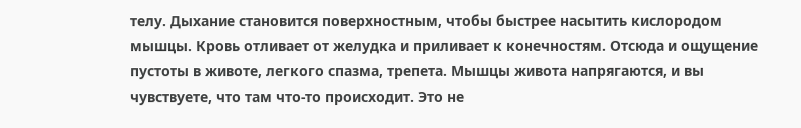телу. Дыхание становится поверхностным, чтобы быстрее насытить кислородом мышцы. Кровь отливает от желудка и приливает к конечностям. Отсюда и ощущение пустоты в животе, легкого спазма, трепета. Мышцы живота напрягаются, и вы чувствуете, что там что-то происходит. Это не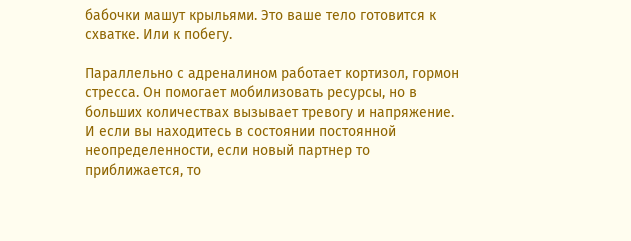бабочки машут крыльями. Это ваше тело готовится к схватке. Или к побегу.

Параллельно с адреналином работает кортизол, гормон стресса. Он помогает мобилизовать ресурсы, но в больших количествах вызывает тревогу и напряжение. И если вы находитесь в состоянии постоянной неопределенности, если новый партнер то приближается, то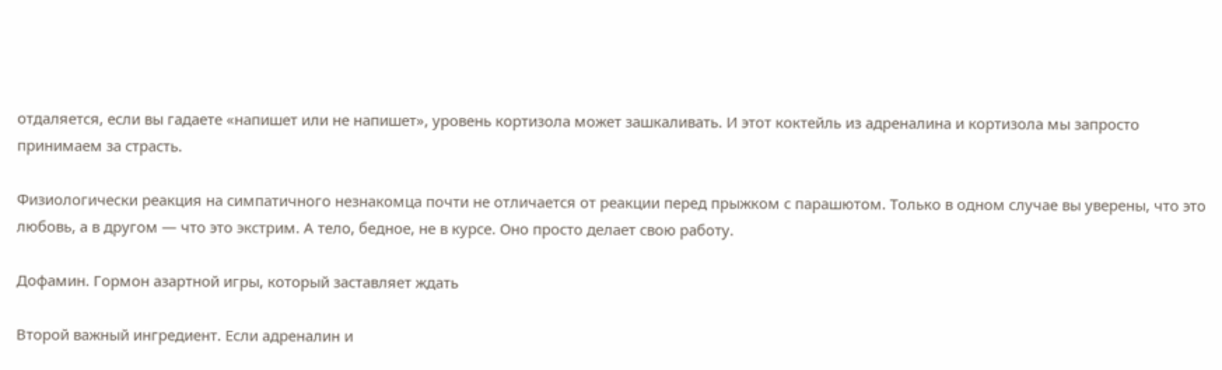отдаляется, если вы гадаете «напишет или не напишет», уровень кортизола может зашкаливать. И этот коктейль из адреналина и кортизола мы запросто принимаем за страсть.

Физиологически реакция на симпатичного незнакомца почти не отличается от реакции перед прыжком с парашютом. Только в одном случае вы уверены, что это любовь, а в другом — что это экстрим. А тело, бедное, не в курсе. Оно просто делает свою работу.

Дофамин. Гормон азартной игры, который заставляет ждать

Второй важный ингредиент. Если адреналин и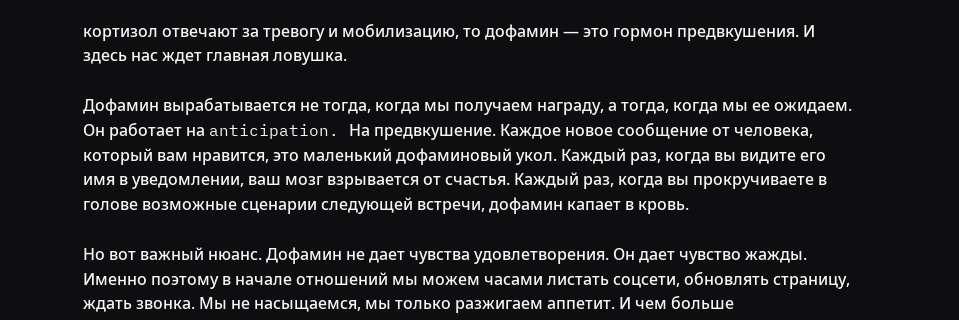кортизол отвечают за тревогу и мобилизацию, то дофамин — это гормон предвкушения. И здесь нас ждет главная ловушка.

Дофамин вырабатывается не тогда, когда мы получаем награду, а тогда, когда мы ее ожидаем. Он работает на anticipation. На предвкушение. Каждое новое сообщение от человека, который вам нравится, это маленький дофаминовый укол. Каждый раз, когда вы видите его имя в уведомлении, ваш мозг взрывается от счастья. Каждый раз, когда вы прокручиваете в голове возможные сценарии следующей встречи, дофамин капает в кровь.

Но вот важный нюанс. Дофамин не дает чувства удовлетворения. Он дает чувство жажды. Именно поэтому в начале отношений мы можем часами листать соцсети, обновлять страницу, ждать звонка. Мы не насыщаемся, мы только разжигаем аппетит. И чем больше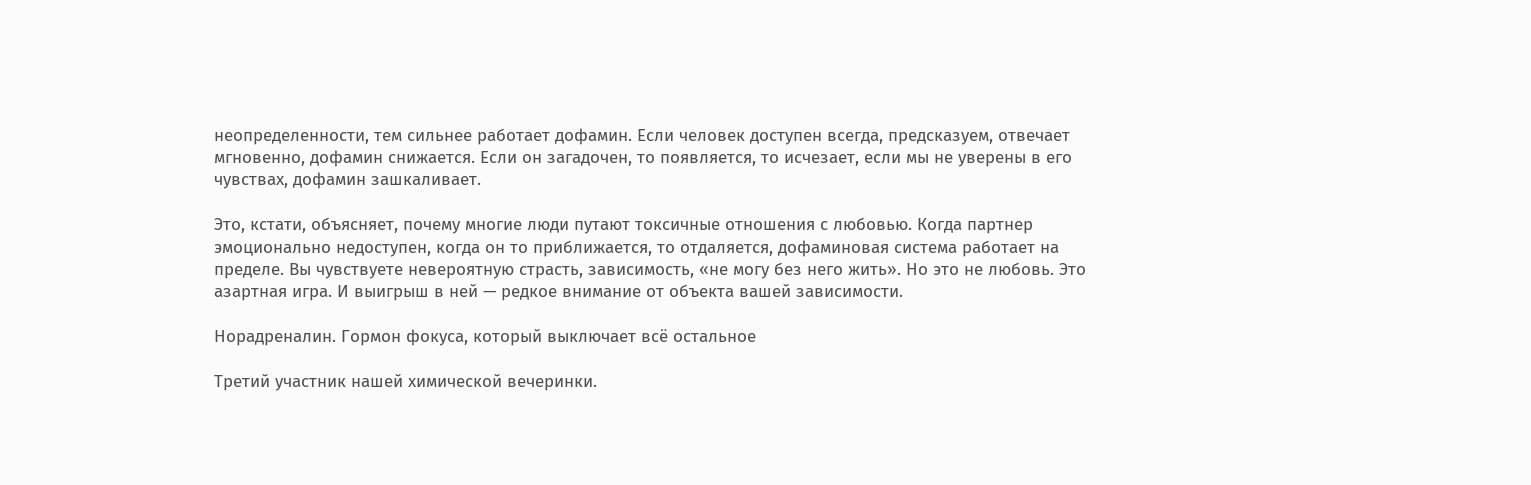неопределенности, тем сильнее работает дофамин. Если человек доступен всегда, предсказуем, отвечает мгновенно, дофамин снижается. Если он загадочен, то появляется, то исчезает, если мы не уверены в его чувствах, дофамин зашкаливает.

Это, кстати, объясняет, почему многие люди путают токсичные отношения с любовью. Когда партнер эмоционально недоступен, когда он то приближается, то отдаляется, дофаминовая система работает на пределе. Вы чувствуете невероятную страсть, зависимость, «не могу без него жить». Но это не любовь. Это азартная игра. И выигрыш в ней — редкое внимание от объекта вашей зависимости.

Норадреналин. Гормон фокуса, который выключает всё остальное

Третий участник нашей химической вечеринки.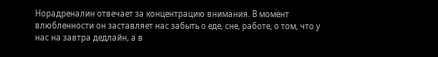Норадреналин отвечает за концентрацию внимания. В момент влюбленности он заставляет нас забыть о еде, сне, работе, о том, что у нас на завтра дедлайн, а в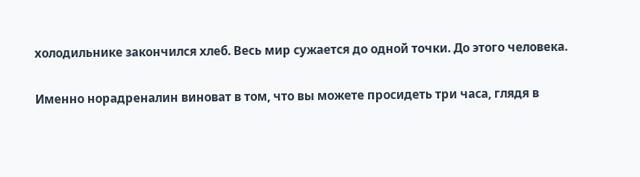холодильнике закончился хлеб. Весь мир сужается до одной точки. До этого человека.

Именно норадреналин виноват в том, что вы можете просидеть три часа, глядя в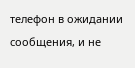телефон в ожидании сообщения, и не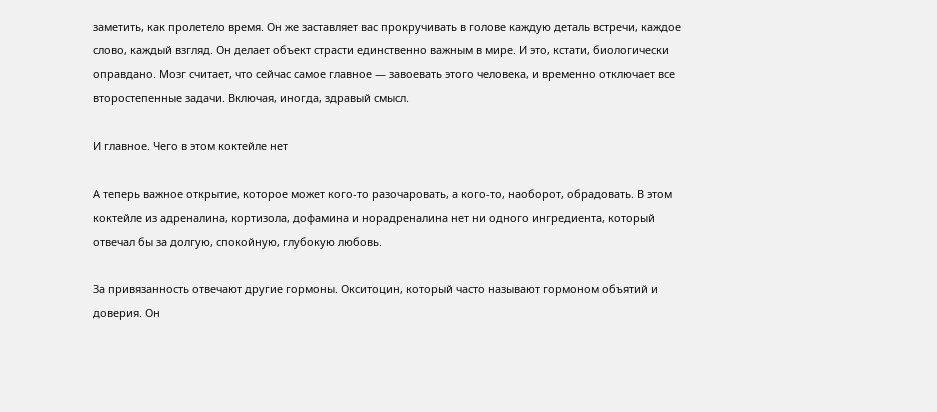заметить, как пролетело время. Он же заставляет вас прокручивать в голове каждую деталь встречи, каждое слово, каждый взгляд. Он делает объект страсти единственно важным в мире. И это, кстати, биологически оправдано. Мозг считает, что сейчас самое главное — завоевать этого человека, и временно отключает все второстепенные задачи. Включая, иногда, здравый смысл.

И главное. Чего в этом коктейле нет

А теперь важное открытие, которое может кого-то разочаровать, а кого-то, наоборот, обрадовать. В этом коктейле из адреналина, кортизола, дофамина и норадреналина нет ни одного ингредиента, который отвечал бы за долгую, спокойную, глубокую любовь.

За привязанность отвечают другие гормоны. Окситоцин, который часто называют гормоном объятий и доверия. Он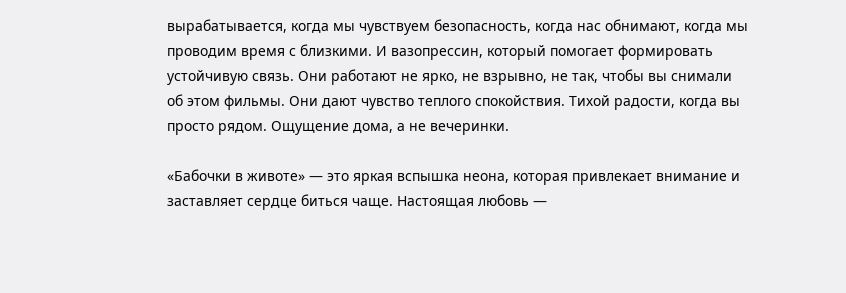вырабатывается, когда мы чувствуем безопасность, когда нас обнимают, когда мы проводим время с близкими. И вазопрессин, который помогает формировать устойчивую связь. Они работают не ярко, не взрывно, не так, чтобы вы снимали об этом фильмы. Они дают чувство теплого спокойствия. Тихой радости, когда вы просто рядом. Ощущение дома, а не вечеринки.

«Бабочки в животе» — это яркая вспышка неона, которая привлекает внимание и заставляет сердце биться чаще. Настоящая любовь —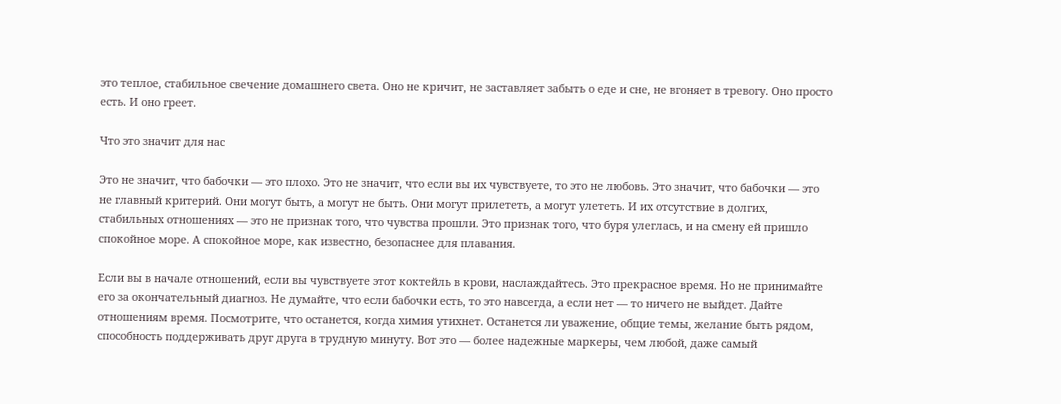это теплое, стабильное свечение домашнего света. Оно не кричит, не заставляет забыть о еде и сне, не вгоняет в тревогу. Оно просто есть. И оно греет.

Что это значит для нас

Это не значит, что бабочки — это плохо. Это не значит, что если вы их чувствуете, то это не любовь. Это значит, что бабочки — это не главный критерий. Они могут быть, а могут не быть. Они могут прилететь, а могут улететь. И их отсутствие в долгих, стабильных отношениях — это не признак того, что чувства прошли. Это признак того, что буря улеглась, и на смену ей пришло спокойное море. А спокойное море, как известно, безопаснее для плавания.

Если вы в начале отношений, если вы чувствуете этот коктейль в крови, наслаждайтесь. Это прекрасное время. Но не принимайте его за окончательный диагноз. Не думайте, что если бабочки есть, то это навсегда, а если нет — то ничего не выйдет. Дайте отношениям время. Посмотрите, что останется, когда химия утихнет. Останется ли уважение, общие темы, желание быть рядом, способность поддерживать друг друга в трудную минуту. Вот это — более надежные маркеры, чем любой, даже самый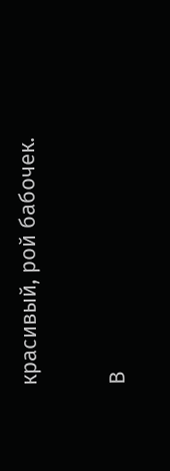красивый, рой бабочек.

В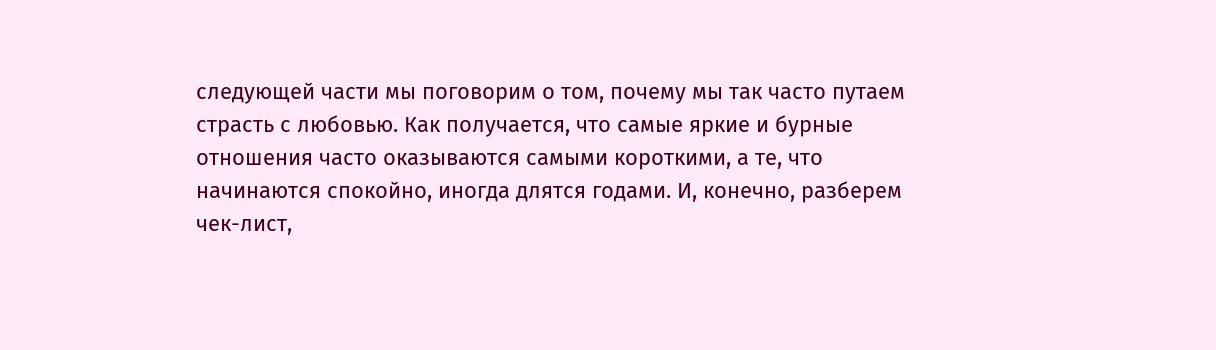следующей части мы поговорим о том, почему мы так часто путаем страсть с любовью. Как получается, что самые яркие и бурные отношения часто оказываются самыми короткими, а те, что начинаются спокойно, иногда длятся годами. И, конечно, разберем чек-лист,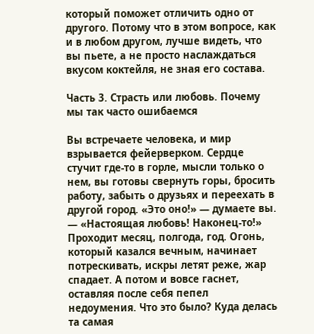который поможет отличить одно от другого. Потому что в этом вопросе, как и в любом другом, лучше видеть, что вы пьете, а не просто наслаждаться вкусом коктейля, не зная его состава.

Часть 3. Страсть или любовь. Почему мы так часто ошибаемся

Вы встречаете человека, и мир взрывается фейерверком. Сердце стучит где-то в горле, мысли только о нем, вы готовы свернуть горы, бросить работу, забыть о друзьях и переехать в другой город. «Это оно!» — думаете вы. — «Настоящая любовь! Наконец-то!» Проходит месяц, полгода, год. Огонь, который казался вечным, начинает потрескивать, искры летят реже, жар спадает. А потом и вовсе гаснет, оставляя после себя пепел недоумения. Что это было? Куда делась та самая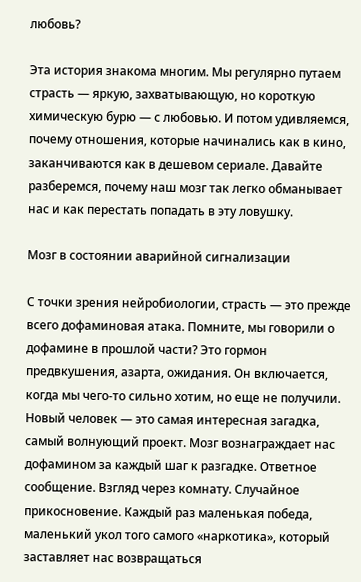любовь?

Эта история знакома многим. Мы регулярно путаем страсть — яркую, захватывающую, но короткую химическую бурю — с любовью. И потом удивляемся, почему отношения, которые начинались как в кино, заканчиваются как в дешевом сериале. Давайте разберемся, почему наш мозг так легко обманывает нас и как перестать попадать в эту ловушку.

Мозг в состоянии аварийной сигнализации

С точки зрения нейробиологии, страсть — это прежде всего дофаминовая атака. Помните, мы говорили о дофамине в прошлой части? Это гормон предвкушения, азарта, ожидания. Он включается, когда мы чего-то сильно хотим, но еще не получили. Новый человек — это самая интересная загадка, самый волнующий проект. Мозг вознаграждает нас дофамином за каждый шаг к разгадке. Ответное сообщение. Взгляд через комнату. Случайное прикосновение. Каждый раз маленькая победа, маленький укол того самого «наркотика», который заставляет нас возвращаться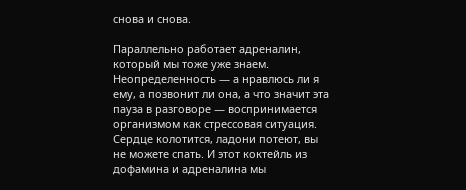снова и снова.

Параллельно работает адреналин, который мы тоже уже знаем. Неопределенность — а нравлюсь ли я ему, а позвонит ли она, а что значит эта пауза в разговоре — воспринимается организмом как стрессовая ситуация. Сердце колотится, ладони потеют, вы не можете спать. И этот коктейль из дофамина и адреналина мы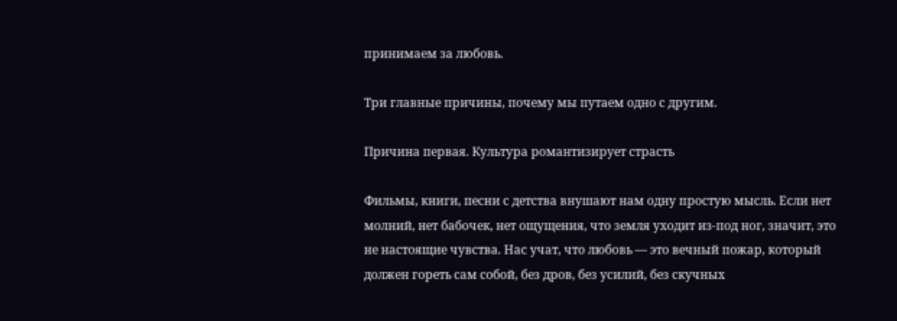принимаем за любовь.

Три главные причины, почему мы путаем одно с другим.

Причина первая. Культура романтизирует страсть

Фильмы, книги, песни с детства внушают нам одну простую мысль. Если нет молний, нет бабочек, нет ощущения, что земля уходит из-под ног, значит, это не настоящие чувства. Нас учат, что любовь — это вечный пожар, который должен гореть сам собой, без дров, без усилий, без скучных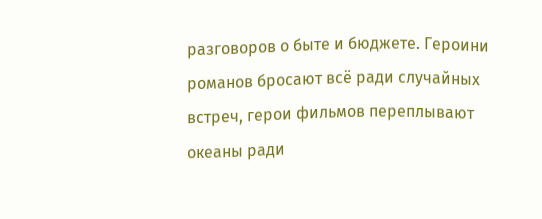разговоров о быте и бюджете. Героини романов бросают всё ради случайных встреч, герои фильмов переплывают океаны ради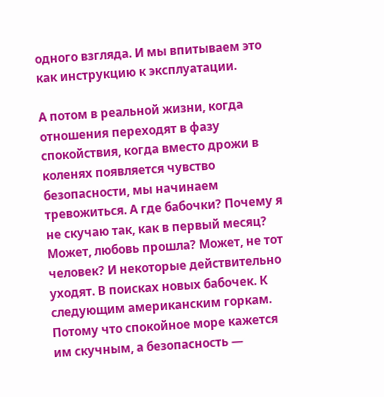одного взгляда. И мы впитываем это как инструкцию к эксплуатации.

А потом в реальной жизни, когда отношения переходят в фазу спокойствия, когда вместо дрожи в коленях появляется чувство безопасности, мы начинаем тревожиться. А где бабочки? Почему я не скучаю так, как в первый месяц? Может, любовь прошла? Может, не тот человек? И некоторые действительно уходят. В поисках новых бабочек. К следующим американским горкам. Потому что спокойное море кажется им скучным, а безопасность —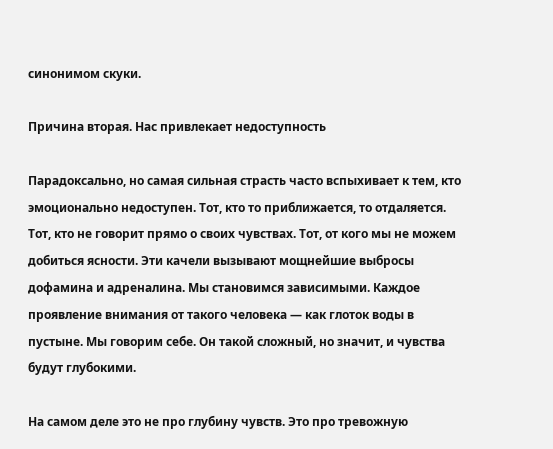синонимом скуки.

Причина вторая. Нас привлекает недоступность

Парадоксально, но самая сильная страсть часто вспыхивает к тем, кто эмоционально недоступен. Тот, кто то приближается, то отдаляется. Тот, кто не говорит прямо о своих чувствах. Тот, от кого мы не можем добиться ясности. Эти качели вызывают мощнейшие выбросы дофамина и адреналина. Мы становимся зависимыми. Каждое проявление внимания от такого человека — как глоток воды в пустыне. Мы говорим себе. Он такой сложный, но значит, и чувства будут глубокими.

На самом деле это не про глубину чувств. Это про тревожную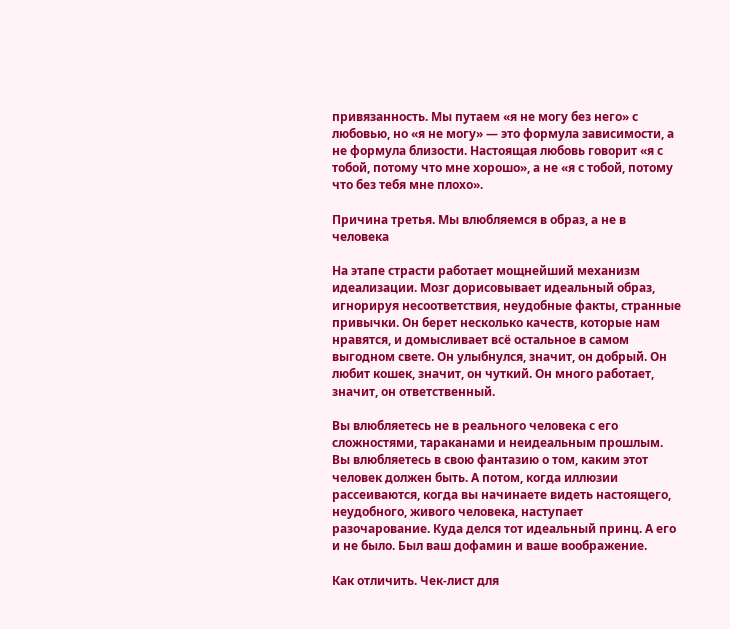привязанность. Мы путаем «я не могу без него» с любовью, но «я не могу» — это формула зависимости, а не формула близости. Настоящая любовь говорит «я с тобой, потому что мне хорошо», а не «я с тобой, потому что без тебя мне плохо».

Причина третья. Мы влюбляемся в образ, а не в человека

На этапе страсти работает мощнейший механизм идеализации. Мозг дорисовывает идеальный образ, игнорируя несоответствия, неудобные факты, странные привычки. Он берет несколько качеств, которые нам нравятся, и домысливает всё остальное в самом выгодном свете. Он улыбнулся, значит, он добрый. Он любит кошек, значит, он чуткий. Он много работает, значит, он ответственный.

Вы влюбляетесь не в реального человека с его сложностями, тараканами и неидеальным прошлым. Вы влюбляетесь в свою фантазию о том, каким этот человек должен быть. А потом, когда иллюзии рассеиваются, когда вы начинаете видеть настоящего, неудобного, живого человека, наступает разочарование. Куда делся тот идеальный принц. А его и не было. Был ваш дофамин и ваше воображение.

Как отличить. Чек-лист для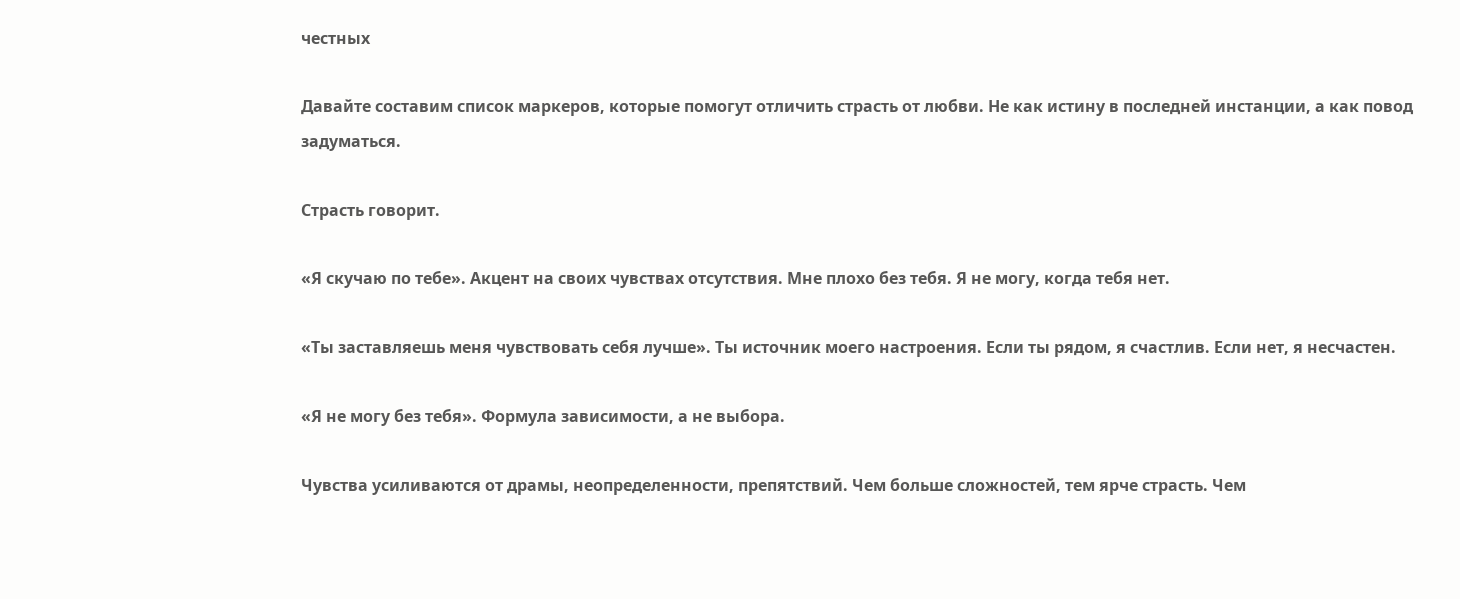честных

Давайте составим список маркеров, которые помогут отличить страсть от любви. Не как истину в последней инстанции, а как повод задуматься.

Страсть говорит.

«Я скучаю по тебе». Акцент на своих чувствах отсутствия. Мне плохо без тебя. Я не могу, когда тебя нет.

«Ты заставляешь меня чувствовать себя лучше». Ты источник моего настроения. Если ты рядом, я счастлив. Если нет, я несчастен.

«Я не могу без тебя». Формула зависимости, а не выбора.

Чувства усиливаются от драмы, неопределенности, препятствий. Чем больше сложностей, тем ярче страсть. Чем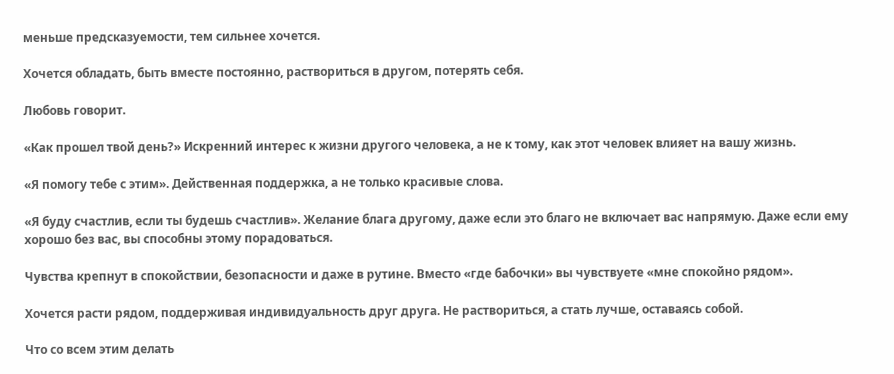меньше предсказуемости, тем сильнее хочется.

Хочется обладать, быть вместе постоянно, раствориться в другом, потерять себя.

Любовь говорит.

«Как прошел твой день?» Искренний интерес к жизни другого человека, а не к тому, как этот человек влияет на вашу жизнь.

«Я помогу тебе с этим». Действенная поддержка, а не только красивые слова.

«Я буду счастлив, если ты будешь счастлив». Желание блага другому, даже если это благо не включает вас напрямую. Даже если ему хорошо без вас, вы способны этому порадоваться.

Чувства крепнут в спокойствии, безопасности и даже в рутине. Вместо «где бабочки» вы чувствуете «мне спокойно рядом».

Хочется расти рядом, поддерживая индивидуальность друг друга. Не раствориться, а стать лучше, оставаясь собой.

Что со всем этим делать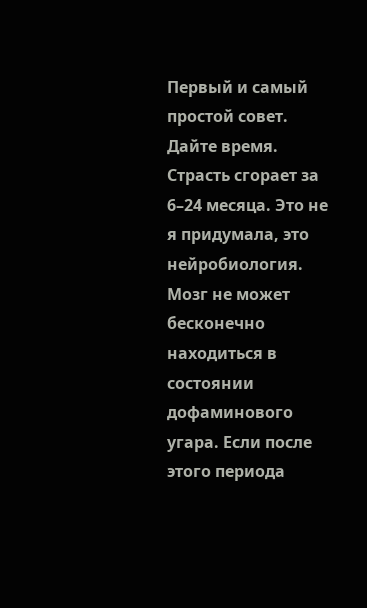Первый и самый простой совет. Дайте время. Страсть сгорает за 6–24 месяца. Это не я придумала, это нейробиология. Мозг не может бесконечно находиться в состоянии дофаминового угара. Если после этого периода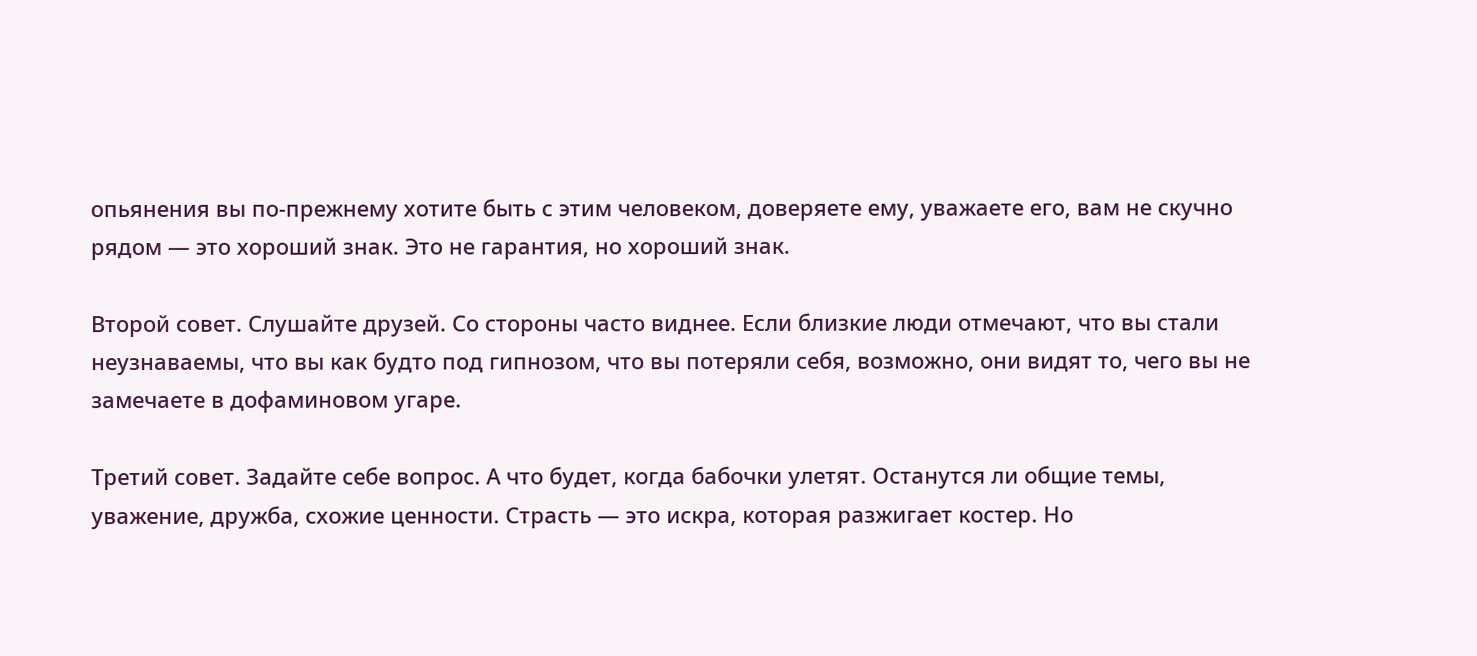опьянения вы по-прежнему хотите быть с этим человеком, доверяете ему, уважаете его, вам не скучно рядом — это хороший знак. Это не гарантия, но хороший знак.

Второй совет. Слушайте друзей. Со стороны часто виднее. Если близкие люди отмечают, что вы стали неузнаваемы, что вы как будто под гипнозом, что вы потеряли себя, возможно, они видят то, чего вы не замечаете в дофаминовом угаре.

Третий совет. Задайте себе вопрос. А что будет, когда бабочки улетят. Останутся ли общие темы, уважение, дружба, схожие ценности. Страсть — это искра, которая разжигает костер. Но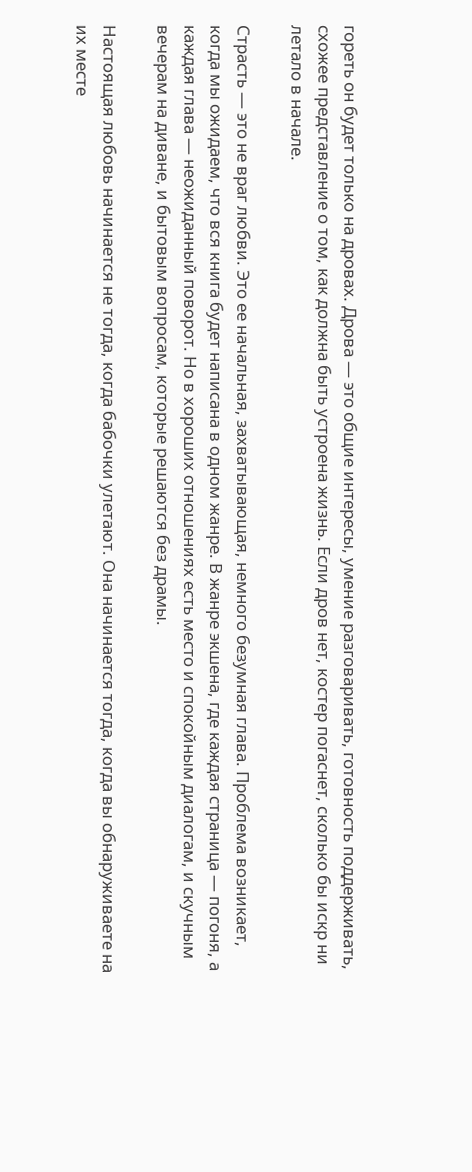гореть он будет только на дровах. Дрова — это общие интересы, умение разговаривать, готовность поддерживать, схожее представление о том, как должна быть устроена жизнь. Если дров нет, костер погаснет, сколько бы искр ни летало в начале.

Страсть — это не враг любви. Это ее начальная, захватывающая, немного безумная глава. Проблема возникает, когда мы ожидаем, что вся книга будет написана в одном жанре. В жанре экшена, где каждая страница — погоня, а каждая глава — неожиданный поворот. Но в хороших отношениях есть место и спокойным диалогам, и скучным вечерам на диване, и бытовым вопросам, которые решаются без драмы.

Настоящая любовь начинается не тогда, когда бабочки улетают. Она начинается тогда, когда вы обнаруживаете на их месте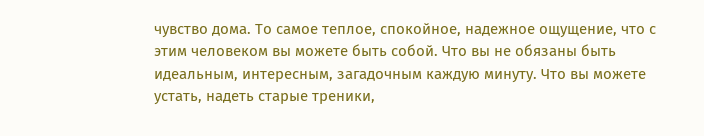чувство дома. То самое теплое, спокойное, надежное ощущение, что с этим человеком вы можете быть собой. Что вы не обязаны быть идеальным, интересным, загадочным каждую минуту. Что вы можете устать, надеть старые треники,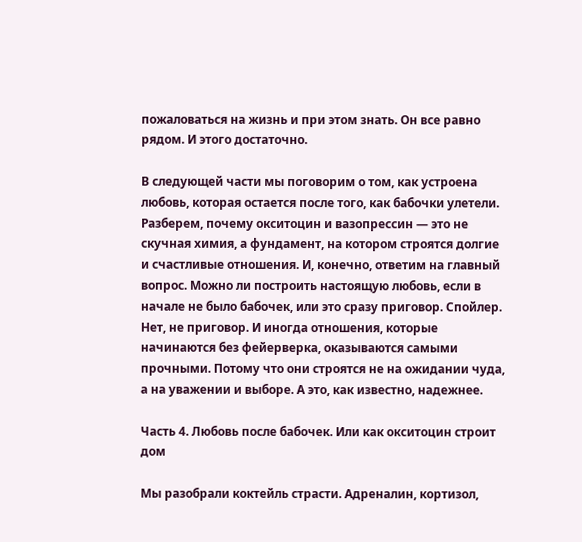пожаловаться на жизнь и при этом знать. Он все равно рядом. И этого достаточно.

В следующей части мы поговорим о том, как устроена любовь, которая остается после того, как бабочки улетели. Разберем, почему окситоцин и вазопрессин — это не скучная химия, а фундамент, на котором строятся долгие и счастливые отношения. И, конечно, ответим на главный вопрос. Можно ли построить настоящую любовь, если в начале не было бабочек, или это сразу приговор. Спойлер. Нет, не приговор. И иногда отношения, которые начинаются без фейерверка, оказываются самыми прочными. Потому что они строятся не на ожидании чуда, а на уважении и выборе. А это, как известно, надежнее.

Часть 4. Любовь после бабочек. Или как окситоцин строит дом

Мы разобрали коктейль страсти. Адреналин, кортизол,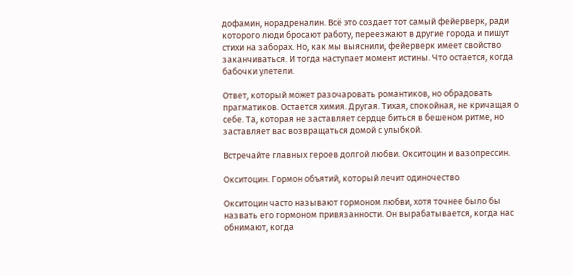дофамин, норадреналин. Всё это создает тот самый фейерверк, ради которого люди бросают работу, переезжают в другие города и пишут стихи на заборах. Но, как мы выяснили, фейерверк имеет свойство заканчиваться. И тогда наступает момент истины. Что остается, когда бабочки улетели.

Ответ, который может разочаровать романтиков, но обрадовать прагматиков. Остается химия. Другая. Тихая, спокойная, не кричащая о себе. Та, которая не заставляет сердце биться в бешеном ритме, но заставляет вас возвращаться домой с улыбкой.

Встречайте главных героев долгой любви. Окситоцин и вазопрессин.

Окситоцин. Гормон объятий, который лечит одиночество

Окситоцин часто называют гормоном любви, хотя точнее было бы назвать его гормоном привязанности. Он вырабатывается, когда нас обнимают, когда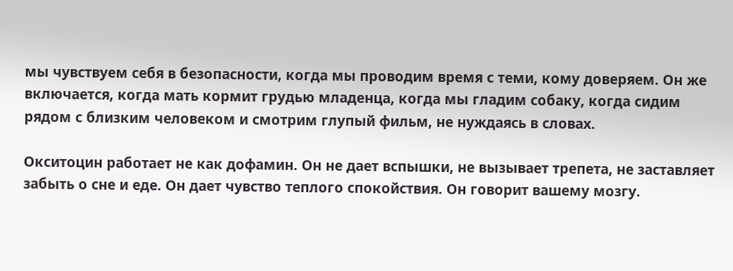мы чувствуем себя в безопасности, когда мы проводим время с теми, кому доверяем. Он же включается, когда мать кормит грудью младенца, когда мы гладим собаку, когда сидим рядом с близким человеком и смотрим глупый фильм, не нуждаясь в словах.

Окситоцин работает не как дофамин. Он не дает вспышки, не вызывает трепета, не заставляет забыть о сне и еде. Он дает чувство теплого спокойствия. Он говорит вашему мозгу.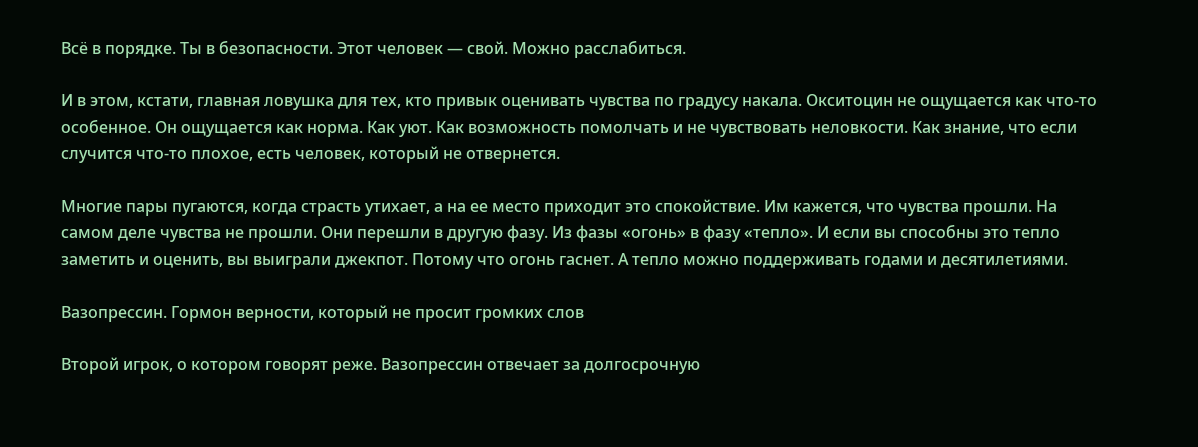Всё в порядке. Ты в безопасности. Этот человек — свой. Можно расслабиться.

И в этом, кстати, главная ловушка для тех, кто привык оценивать чувства по градусу накала. Окситоцин не ощущается как что-то особенное. Он ощущается как норма. Как уют. Как возможность помолчать и не чувствовать неловкости. Как знание, что если случится что-то плохое, есть человек, который не отвернется.

Многие пары пугаются, когда страсть утихает, а на ее место приходит это спокойствие. Им кажется, что чувства прошли. На самом деле чувства не прошли. Они перешли в другую фазу. Из фазы «огонь» в фазу «тепло». И если вы способны это тепло заметить и оценить, вы выиграли джекпот. Потому что огонь гаснет. А тепло можно поддерживать годами и десятилетиями.

Вазопрессин. Гормон верности, который не просит громких слов

Второй игрок, о котором говорят реже. Вазопрессин отвечает за долгосрочную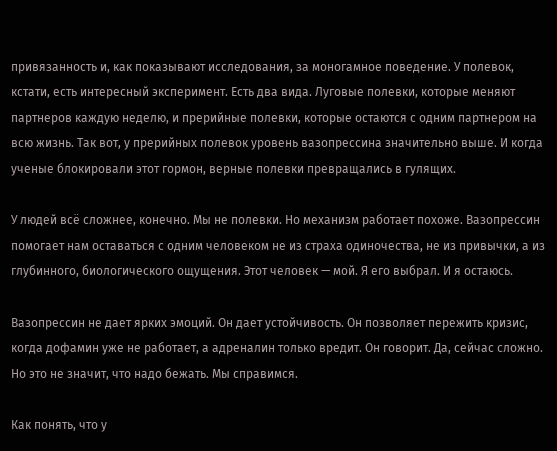привязанность и, как показывают исследования, за моногамное поведение. У полевок, кстати, есть интересный эксперимент. Есть два вида. Луговые полевки, которые меняют партнеров каждую неделю, и прерийные полевки, которые остаются с одним партнером на всю жизнь. Так вот, у прерийных полевок уровень вазопрессина значительно выше. И когда ученые блокировали этот гормон, верные полевки превращались в гулящих.

У людей всё сложнее, конечно. Мы не полевки. Но механизм работает похоже. Вазопрессин помогает нам оставаться с одним человеком не из страха одиночества, не из привычки, а из глубинного, биологического ощущения. Этот человек — мой. Я его выбрал. И я остаюсь.

Вазопрессин не дает ярких эмоций. Он дает устойчивость. Он позволяет пережить кризис, когда дофамин уже не работает, а адреналин только вредит. Он говорит. Да, сейчас сложно. Но это не значит, что надо бежать. Мы справимся.

Как понять, что у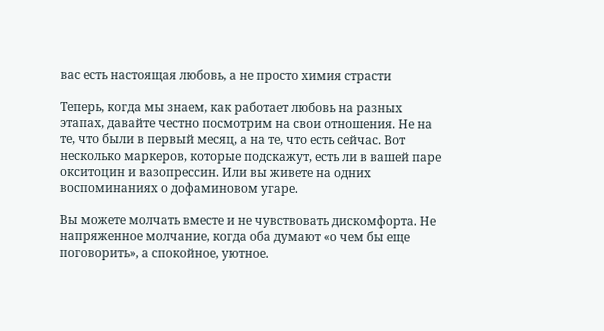вас есть настоящая любовь, а не просто химия страсти

Теперь, когда мы знаем, как работает любовь на разных этапах, давайте честно посмотрим на свои отношения. Не на те, что были в первый месяц, а на те, что есть сейчас. Вот несколько маркеров, которые подскажут, есть ли в вашей паре окситоцин и вазопрессин. Или вы живете на одних воспоминаниях о дофаминовом угаре.

Вы можете молчать вместе и не чувствовать дискомфорта. Не напряженное молчание, когда оба думают «о чем бы еще поговорить», а спокойное, уютное.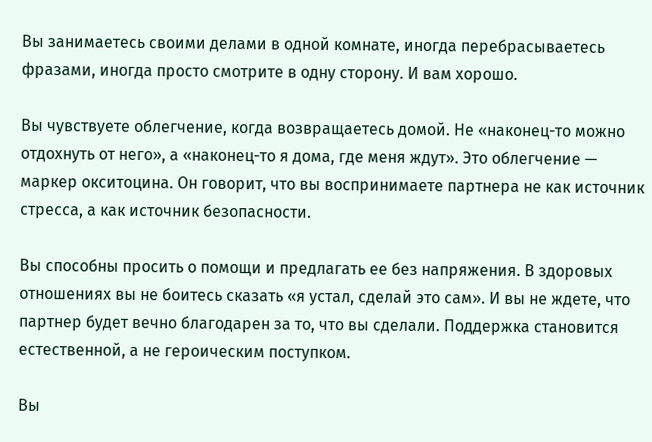Вы занимаетесь своими делами в одной комнате, иногда перебрасываетесь фразами, иногда просто смотрите в одну сторону. И вам хорошо.

Вы чувствуете облегчение, когда возвращаетесь домой. Не «наконец-то можно отдохнуть от него», а «наконец-то я дома, где меня ждут». Это облегчение — маркер окситоцина. Он говорит, что вы воспринимаете партнера не как источник стресса, а как источник безопасности.

Вы способны просить о помощи и предлагать ее без напряжения. В здоровых отношениях вы не боитесь сказать «я устал, сделай это сам». И вы не ждете, что партнер будет вечно благодарен за то, что вы сделали. Поддержка становится естественной, а не героическим поступком.

Вы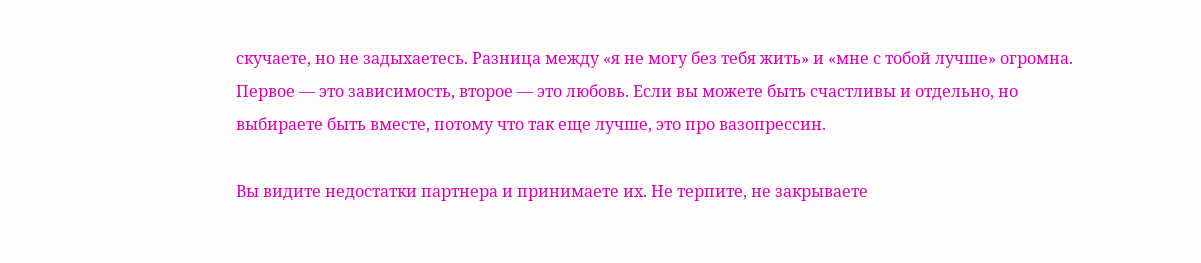скучаете, но не задыхаетесь. Разница между «я не могу без тебя жить» и «мне с тобой лучше» огромна. Первое — это зависимость, второе — это любовь. Если вы можете быть счастливы и отдельно, но выбираете быть вместе, потому что так еще лучше, это про вазопрессин.

Вы видите недостатки партнера и принимаете их. Не терпите, не закрываете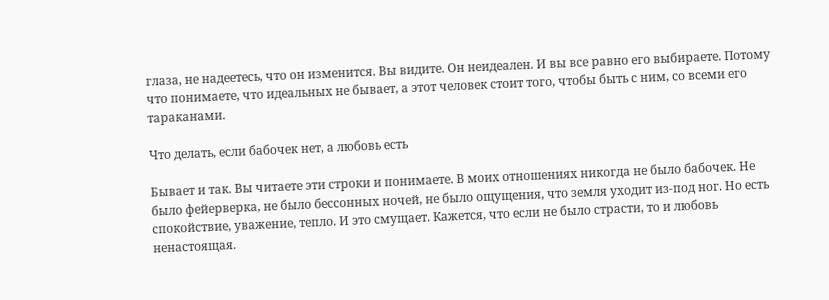глаза, не надеетесь, что он изменится. Вы видите. Он неидеален. И вы все равно его выбираете. Потому что понимаете, что идеальных не бывает, а этот человек стоит того, чтобы быть с ним, со всеми его тараканами.

Что делать, если бабочек нет, а любовь есть

Бывает и так. Вы читаете эти строки и понимаете. В моих отношениях никогда не было бабочек. Не было фейерверка, не было бессонных ночей, не было ощущения, что земля уходит из-под ног. Но есть спокойствие, уважение, тепло. И это смущает. Кажется, что если не было страсти, то и любовь ненастоящая.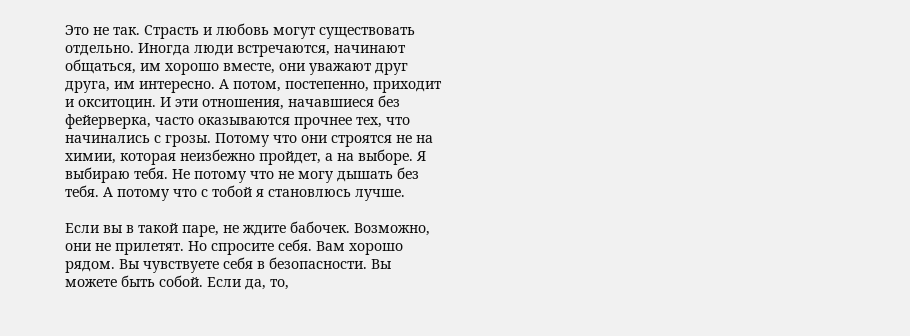Это не так. Страсть и любовь могут существовать отдельно. Иногда люди встречаются, начинают общаться, им хорошо вместе, они уважают друг друга, им интересно. А потом, постепенно, приходит и окситоцин. И эти отношения, начавшиеся без фейерверка, часто оказываются прочнее тех, что начинались с грозы. Потому что они строятся не на химии, которая неизбежно пройдет, а на выборе. Я выбираю тебя. Не потому что не могу дышать без тебя. А потому что с тобой я становлюсь лучше.

Если вы в такой паре, не ждите бабочек. Возможно, они не прилетят. Но спросите себя. Вам хорошо рядом. Вы чувствуете себя в безопасности. Вы можете быть собой. Если да, то,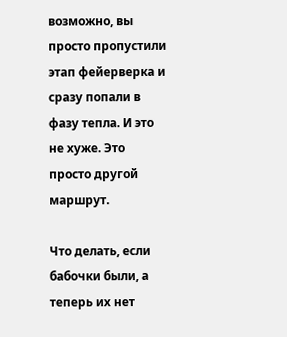возможно, вы просто пропустили этап фейерверка и сразу попали в фазу тепла. И это не хуже. Это просто другой маршрут.

Что делать, если бабочки были, а теперь их нет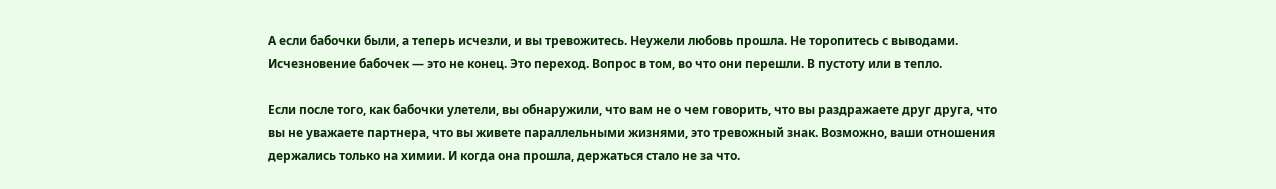А если бабочки были, а теперь исчезли, и вы тревожитесь. Неужели любовь прошла. Не торопитесь с выводами. Исчезновение бабочек — это не конец. Это переход. Вопрос в том, во что они перешли. В пустоту или в тепло.

Если после того, как бабочки улетели, вы обнаружили, что вам не о чем говорить, что вы раздражаете друг друга, что вы не уважаете партнера, что вы живете параллельными жизнями, это тревожный знак. Возможно, ваши отношения держались только на химии. И когда она прошла, держаться стало не за что.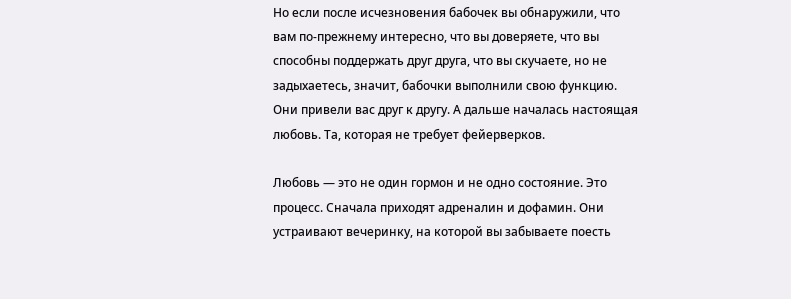Но если после исчезновения бабочек вы обнаружили, что вам по-прежнему интересно, что вы доверяете, что вы способны поддержать друг друга, что вы скучаете, но не задыхаетесь, значит, бабочки выполнили свою функцию. Они привели вас друг к другу. А дальше началась настоящая любовь. Та, которая не требует фейерверков.

Любовь — это не один гормон и не одно состояние. Это процесс. Сначала приходят адреналин и дофамин. Они устраивают вечеринку, на которой вы забываете поесть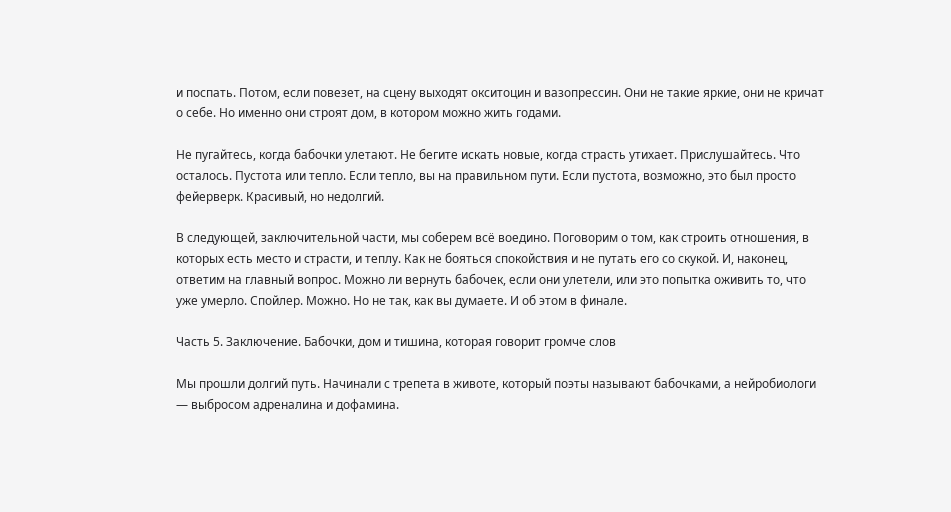и поспать. Потом, если повезет, на сцену выходят окситоцин и вазопрессин. Они не такие яркие, они не кричат о себе. Но именно они строят дом, в котором можно жить годами.

Не пугайтесь, когда бабочки улетают. Не бегите искать новые, когда страсть утихает. Прислушайтесь. Что осталось. Пустота или тепло. Если тепло, вы на правильном пути. Если пустота, возможно, это был просто фейерверк. Красивый, но недолгий.

В следующей, заключительной части, мы соберем всё воедино. Поговорим о том, как строить отношения, в которых есть место и страсти, и теплу. Как не бояться спокойствия и не путать его со скукой. И, наконец, ответим на главный вопрос. Можно ли вернуть бабочек, если они улетели, или это попытка оживить то, что уже умерло. Спойлер. Можно. Но не так, как вы думаете. И об этом в финале.

Часть 5. Заключение. Бабочки, дом и тишина, которая говорит громче слов

Мы прошли долгий путь. Начинали с трепета в животе, который поэты называют бабочками, а нейробиологи — выбросом адреналина и дофамина.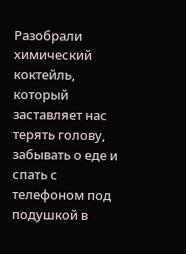Разобрали химический коктейль, который заставляет нас терять голову, забывать о еде и спать с телефоном под подушкой в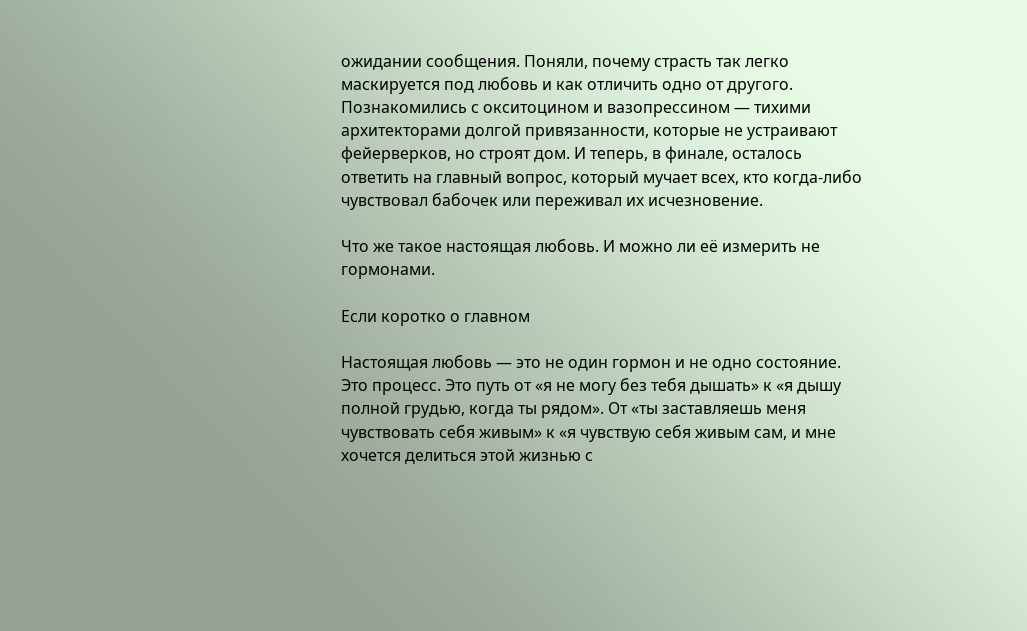ожидании сообщения. Поняли, почему страсть так легко маскируется под любовь и как отличить одно от другого. Познакомились с окситоцином и вазопрессином — тихими архитекторами долгой привязанности, которые не устраивают фейерверков, но строят дом. И теперь, в финале, осталось ответить на главный вопрос, который мучает всех, кто когда-либо чувствовал бабочек или переживал их исчезновение.

Что же такое настоящая любовь. И можно ли её измерить не гормонами.

Если коротко о главном

Настоящая любовь — это не один гормон и не одно состояние. Это процесс. Это путь от «я не могу без тебя дышать» к «я дышу полной грудью, когда ты рядом». От «ты заставляешь меня чувствовать себя живым» к «я чувствую себя живым сам, и мне хочется делиться этой жизнью с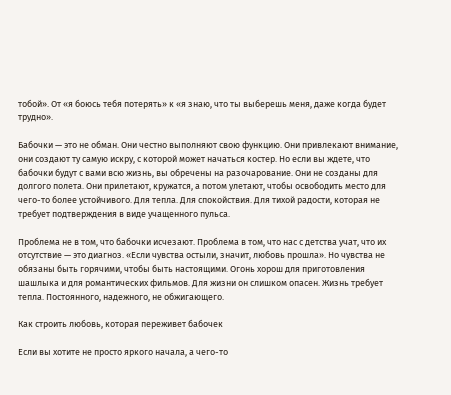тобой». От «я боюсь тебя потерять» к «я знаю, что ты выберешь меня, даже когда будет трудно».

Бабочки — это не обман. Они честно выполняют свою функцию. Они привлекают внимание, они создают ту самую искру, с которой может начаться костер. Но если вы ждете, что бабочки будут с вами всю жизнь, вы обречены на разочарование. Они не созданы для долгого полета. Они прилетают, кружатся, а потом улетают, чтобы освободить место для чего-то более устойчивого. Для тепла. Для спокойствия. Для тихой радости, которая не требует подтверждения в виде учащенного пульса.

Проблема не в том, что бабочки исчезают. Проблема в том, что нас с детства учат, что их отсутствие — это диагноз. «Если чувства остыли, значит, любовь прошла». Но чувства не обязаны быть горячими, чтобы быть настоящими. Огонь хорош для приготовления шашлыка и для романтических фильмов. Для жизни он слишком опасен. Жизнь требует тепла. Постоянного, надежного, не обжигающего.

Как строить любовь, которая переживет бабочек

Если вы хотите не просто яркого начала, а чего-то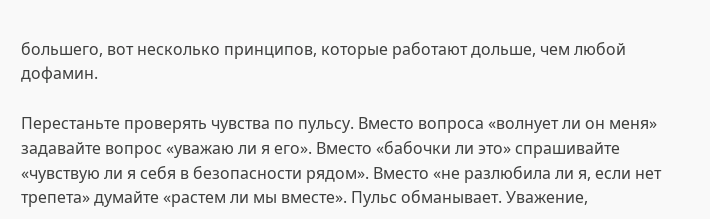большего, вот несколько принципов, которые работают дольше, чем любой дофамин.

Перестаньте проверять чувства по пульсу. Вместо вопроса «волнует ли он меня» задавайте вопрос «уважаю ли я его». Вместо «бабочки ли это» спрашивайте «чувствую ли я себя в безопасности рядом». Вместо «не разлюбила ли я, если нет трепета» думайте «растем ли мы вместе». Пульс обманывает. Уважение,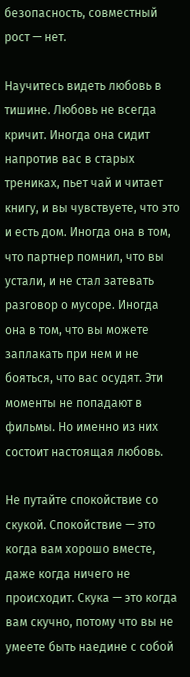безопасность, совместный рост — нет.

Научитесь видеть любовь в тишине. Любовь не всегда кричит. Иногда она сидит напротив вас в старых трениках, пьет чай и читает книгу, и вы чувствуете, что это и есть дом. Иногда она в том, что партнер помнил, что вы устали, и не стал затевать разговор о мусоре. Иногда она в том, что вы можете заплакать при нем и не бояться, что вас осудят. Эти моменты не попадают в фильмы. Но именно из них состоит настоящая любовь.

Не путайте спокойствие со скукой. Спокойствие — это когда вам хорошо вместе, даже когда ничего не происходит. Скука — это когда вам скучно, потому что вы не умеете быть наедине с собой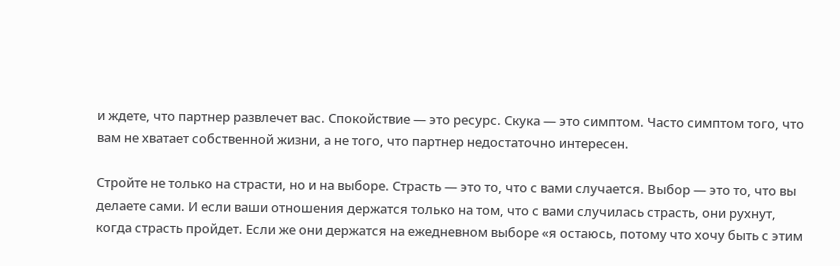и ждете, что партнер развлечет вас. Спокойствие — это ресурс. Скука — это симптом. Часто симптом того, что вам не хватает собственной жизни, а не того, что партнер недостаточно интересен.

Стройте не только на страсти, но и на выборе. Страсть — это то, что с вами случается. Выбор — это то, что вы делаете сами. И если ваши отношения держатся только на том, что с вами случилась страсть, они рухнут, когда страсть пройдет. Если же они держатся на ежедневном выборе «я остаюсь, потому что хочу быть с этим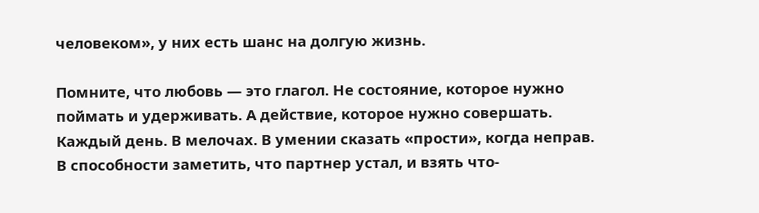человеком», у них есть шанс на долгую жизнь.

Помните, что любовь — это глагол. Не состояние, которое нужно поймать и удерживать. А действие, которое нужно совершать. Каждый день. В мелочах. В умении сказать «прости», когда неправ. В способности заметить, что партнер устал, и взять что-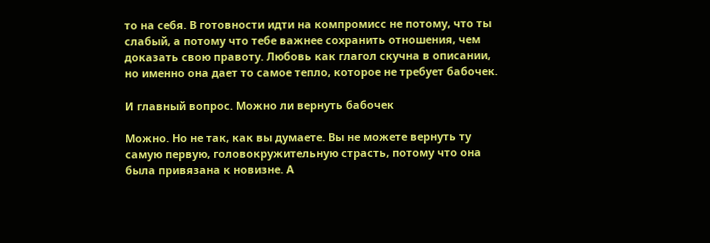то на себя. В готовности идти на компромисс не потому, что ты слабый, а потому что тебе важнее сохранить отношения, чем доказать свою правоту. Любовь как глагол скучна в описании, но именно она дает то самое тепло, которое не требует бабочек.

И главный вопрос. Можно ли вернуть бабочек

Можно. Но не так, как вы думаете. Вы не можете вернуть ту самую первую, головокружительную страсть, потому что она была привязана к новизне. А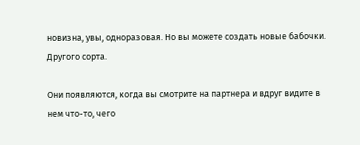новизна, увы, одноразовая. Но вы можете создать новые бабочки. Другого сорта.

Они появляются, когда вы смотрите на партнера и вдруг видите в нем что-то, чего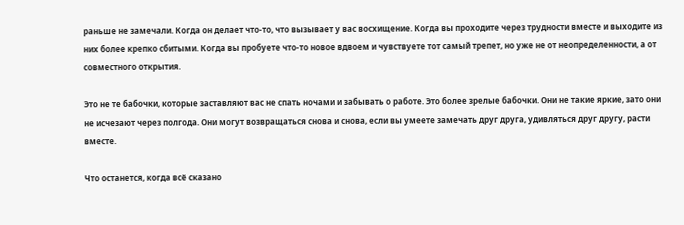раньше не замечали. Когда он делает что-то, что вызывает у вас восхищение. Когда вы проходите через трудности вместе и выходите из них более крепко сбитыми. Когда вы пробуете что-то новое вдвоем и чувствуете тот самый трепет, но уже не от неопределенности, а от совместного открытия.

Это не те бабочки, которые заставляют вас не спать ночами и забывать о работе. Это более зрелые бабочки. Они не такие яркие, зато они не исчезают через полгода. Они могут возвращаться снова и снова, если вы умеете замечать друг друга, удивляться друг другу, расти вместе.

Что останется, когда всё сказано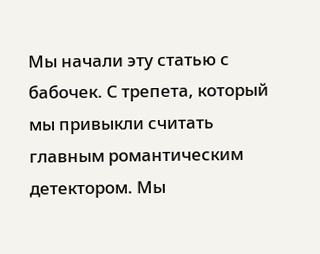Мы начали эту статью с бабочек. С трепета, который мы привыкли считать главным романтическим детектором. Мы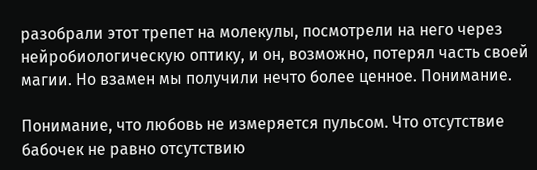разобрали этот трепет на молекулы, посмотрели на него через нейробиологическую оптику, и он, возможно, потерял часть своей магии. Но взамен мы получили нечто более ценное. Понимание.

Понимание, что любовь не измеряется пульсом. Что отсутствие бабочек не равно отсутствию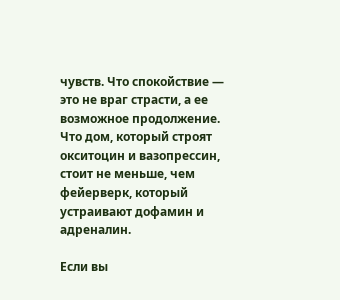чувств. Что спокойствие — это не враг страсти, а ее возможное продолжение. Что дом, который строят окситоцин и вазопрессин, стоит не меньше, чем фейерверк, который устраивают дофамин и адреналин.

Если вы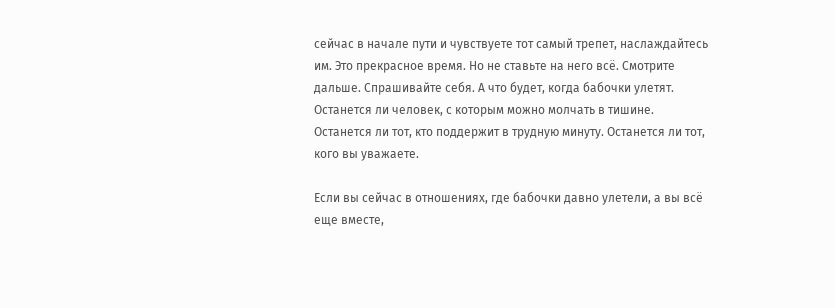сейчас в начале пути и чувствуете тот самый трепет, наслаждайтесь им. Это прекрасное время. Но не ставьте на него всё. Смотрите дальше. Спрашивайте себя. А что будет, когда бабочки улетят. Останется ли человек, с которым можно молчать в тишине. Останется ли тот, кто поддержит в трудную минуту. Останется ли тот, кого вы уважаете.

Если вы сейчас в отношениях, где бабочки давно улетели, а вы всё еще вместе,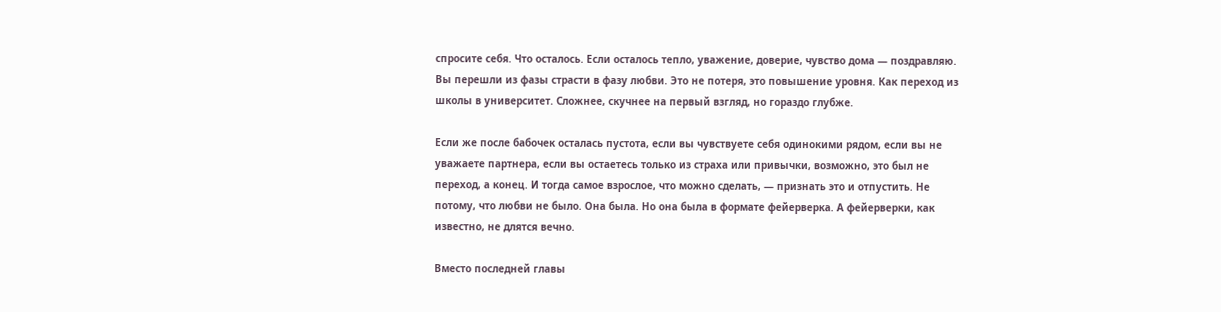спросите себя. Что осталось. Если осталось тепло, уважение, доверие, чувство дома — поздравляю. Вы перешли из фазы страсти в фазу любви. Это не потеря, это повышение уровня. Как переход из школы в университет. Сложнее, скучнее на первый взгляд, но гораздо глубже.

Если же после бабочек осталась пустота, если вы чувствуете себя одинокими рядом, если вы не уважаете партнера, если вы остаетесь только из страха или привычки, возможно, это был не переход, а конец. И тогда самое взрослое, что можно сделать, — признать это и отпустить. Не потому, что любви не было. Она была. Но она была в формате фейерверка. А фейерверки, как известно, не длятся вечно.

Вместо последней главы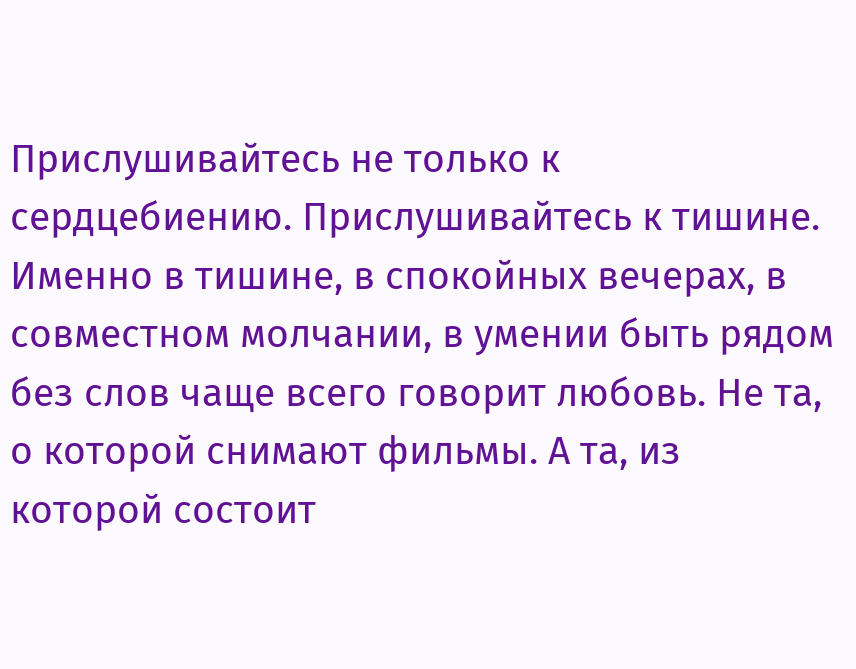Прислушивайтесь не только к сердцебиению. Прислушивайтесь к тишине. Именно в тишине, в спокойных вечерах, в совместном молчании, в умении быть рядом без слов чаще всего говорит любовь. Не та, о которой снимают фильмы. А та, из которой состоит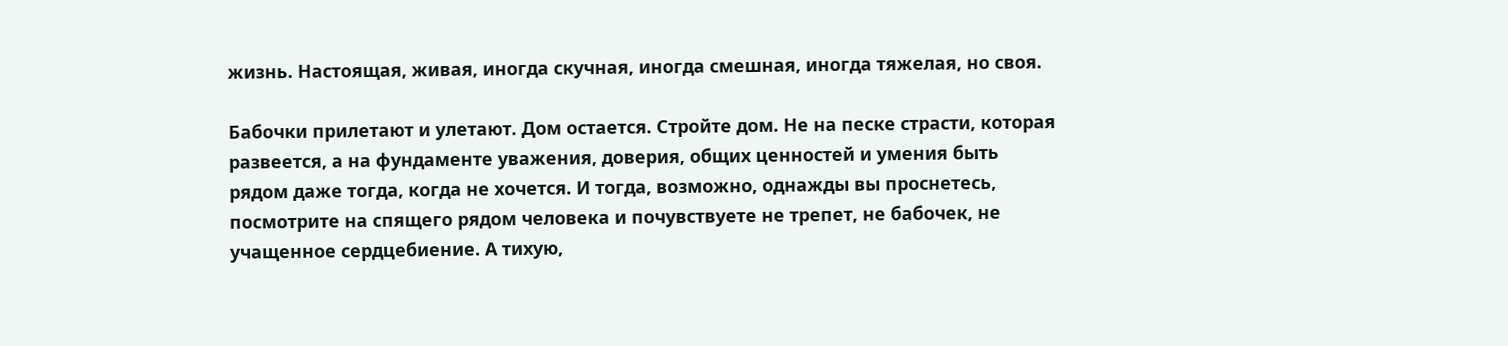жизнь. Настоящая, живая, иногда скучная, иногда смешная, иногда тяжелая, но своя.

Бабочки прилетают и улетают. Дом остается. Стройте дом. Не на песке страсти, которая развеется, а на фундаменте уважения, доверия, общих ценностей и умения быть рядом даже тогда, когда не хочется. И тогда, возможно, однажды вы проснетесь, посмотрите на спящего рядом человека и почувствуете не трепет, не бабочек, не учащенное сердцебиение. А тихую,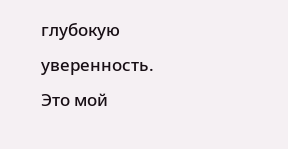глубокую уверенность. Это мой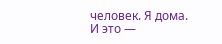человек. Я дома. И это —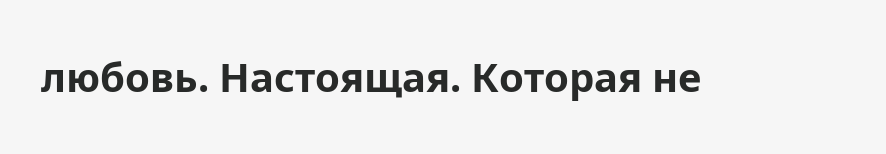любовь. Настоящая. Которая не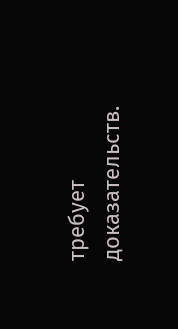требует доказательств.